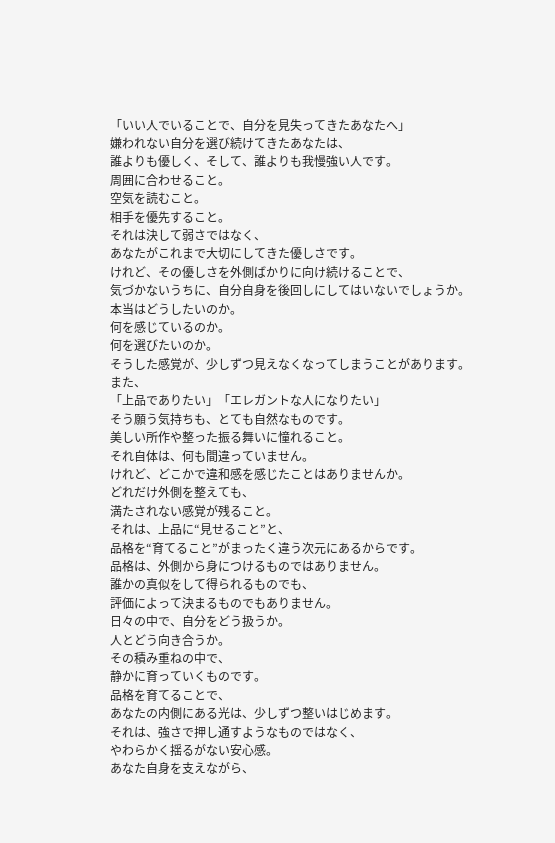「いい人でいることで、自分を見失ってきたあなたへ」
嫌われない自分を選び続けてきたあなたは、
誰よりも優しく、そして、誰よりも我慢強い人です。
周囲に合わせること。
空気を読むこと。
相手を優先すること。
それは決して弱さではなく、
あなたがこれまで大切にしてきた優しさです。
けれど、その優しさを外側ばかりに向け続けることで、
気づかないうちに、自分自身を後回しにしてはいないでしょうか。
本当はどうしたいのか。
何を感じているのか。
何を選びたいのか。
そうした感覚が、少しずつ見えなくなってしまうことがあります。
また、
「上品でありたい」「エレガントな人になりたい」
そう願う気持ちも、とても自然なものです。
美しい所作や整った振る舞いに憧れること。
それ自体は、何も間違っていません。
けれど、どこかで違和感を感じたことはありませんか。
どれだけ外側を整えても、
満たされない感覚が残ること。
それは、上品に“見せること”と、
品格を“育てること”がまったく違う次元にあるからです。
品格は、外側から身につけるものではありません。
誰かの真似をして得られるものでも、
評価によって決まるものでもありません。
日々の中で、自分をどう扱うか。
人とどう向き合うか。
その積み重ねの中で、
静かに育っていくものです。
品格を育てることで、
あなたの内側にある光は、少しずつ整いはじめます。
それは、強さで押し通すようなものではなく、
やわらかく揺るがない安心感。
あなた自身を支えながら、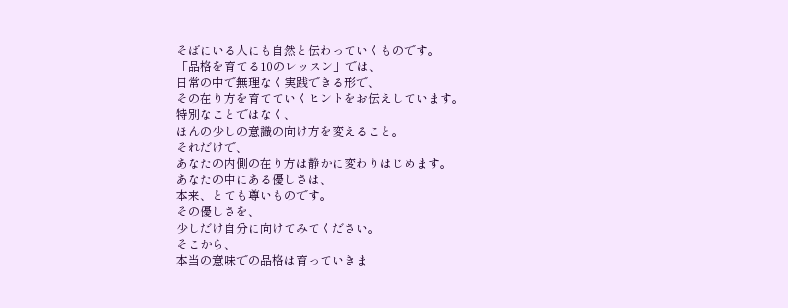そばにいる人にも自然と伝わっていくものです。
「品格を育てる10のレッスン」では、
日常の中で無理なく実践できる形で、
その在り方を育てていくヒントをお伝えしています。
特別なことではなく、
ほんの少しの意識の向け方を変えること。
それだけで、
あなたの内側の在り方は静かに変わりはじめます。
あなたの中にある優しさは、
本来、とても尊いものです。
その優しさを、
少しだけ自分に向けてみてください。
そこから、
本当の意味での品格は育っていきま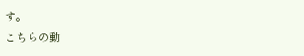す。
こちらの動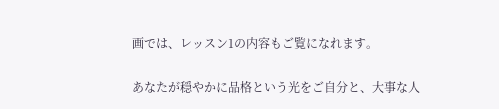画では、レッスン1の内容もご覧になれます。

あなたが穏やかに品格という光をご自分と、大事な人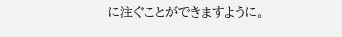に注ぐことができますように。